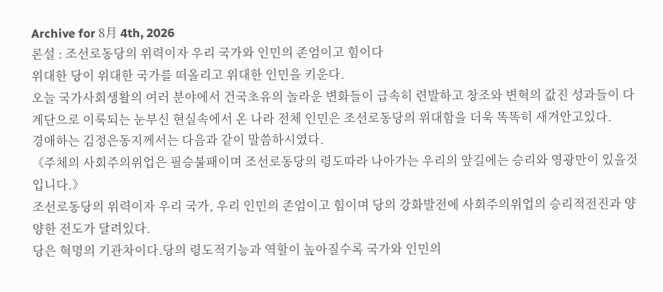Archive for 8月 4th, 2026
론설 : 조선로동당의 위력이자 우리 국가와 인민의 존엄이고 힘이다
위대한 당이 위대한 국가를 떠올리고 위대한 인민을 키운다.
오늘 국가사회생활의 여러 분야에서 건국초유의 놀라운 변화들이 급속히 련발하고 창조와 변혁의 값진 성과들이 다계단으로 이룩되는 눈부신 현실속에서 온 나라 전체 인민은 조선로동당의 위대함을 더욱 똑똑히 새겨안고있다.
경애하는 김정은동지께서는 다음과 같이 말씀하시였다.
《주체의 사회주의위업은 필승불패이며 조선로동당의 령도따라 나아가는 우리의 앞길에는 승리와 영광만이 있을것입니다.》
조선로동당의 위력이자 우리 국가, 우리 인민의 존엄이고 힘이며 당의 강화발전에 사회주의위업의 승리적전진과 양양한 전도가 달려있다.
당은 혁명의 기관차이다.당의 령도적기능과 역할이 높아질수록 국가와 인민의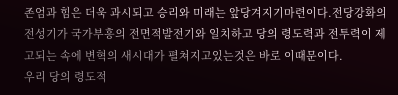존엄과 힘은 더욱 과시되고 승리와 미래는 앞당겨지기마련이다.전당강화의 전성기가 국가부흥의 전면적발전기와 일치하고 당의 령도력과 전투력이 제고되는 속에 변혁의 새시대가 펼쳐지고있는것은 바로 이때문이다.
우리 당의 령도적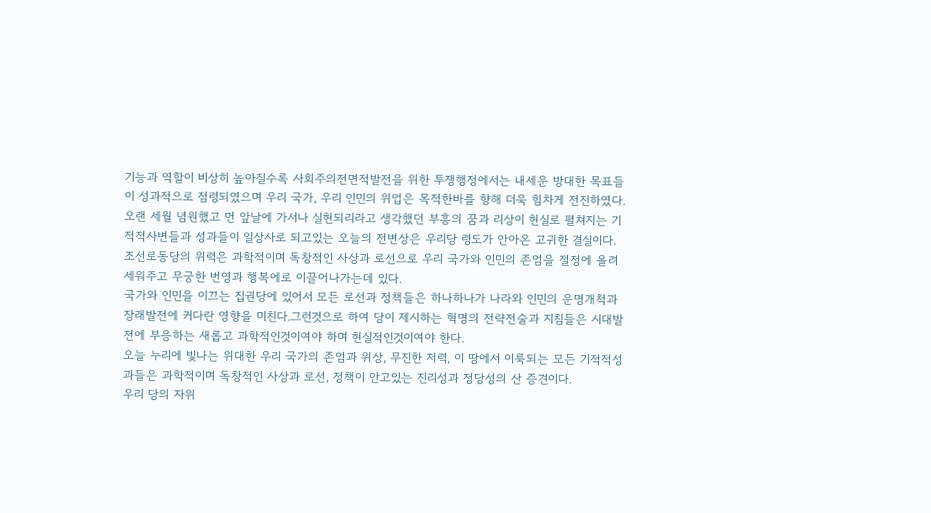기능과 역할이 비상히 높아질수록 사회주의전면적발전을 위한 투쟁행정에서는 내세운 방대한 목표들이 성과적으로 점령되였으며 우리 국가, 우리 인민의 위업은 목적한바를 향해 더욱 힘차게 전진하였다.오랜 세월 념원했고 먼 앞날에 가서나 실현되리라고 생각했던 부흥의 꿈과 리상이 현실로 펼쳐지는 기적적사변들과 성과들이 일상사로 되고있는 오늘의 전변상은 우리당 령도가 안아온 고귀한 결실이다.
조선로동당의 위력은 과학적이며 독창적인 사상과 로선으로 우리 국가와 인민의 존엄을 절정에 올려세워주고 무궁한 번영과 행복에로 이끌어나가는데 있다.
국가와 인민을 이끄는 집권당에 있어서 모든 로선과 정책들은 하나하나가 나라와 인민의 운명개척과 장래발전에 커다란 영향을 미친다.그런것으로 하여 당이 제시하는 혁명의 전략전술과 지침들은 시대발전에 부응하는 새롭고 과학적인것이여야 하며 현실적인것이여야 한다.
오늘 누리에 빛나는 위대한 우리 국가의 존엄과 위상, 무진한 저력, 이 땅에서 이룩되는 모든 기적적성과들은 과학적이며 독창적인 사상과 로선, 정책이 안고있는 진리성과 정당성의 산 증견이다.
우리 당의 자위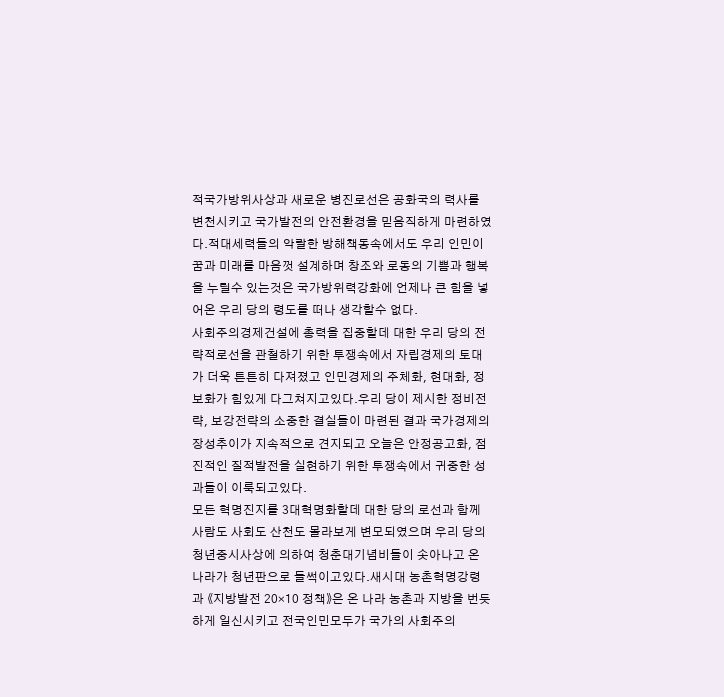적국가방위사상과 새로운 병진로선은 공화국의 력사를 변천시키고 국가발전의 안전환경을 믿음직하게 마련하였다.적대세력들의 악랄한 방해책동속에서도 우리 인민이 꿈과 미래를 마음껏 설계하며 창조와 로동의 기쁨과 행복을 누릴수 있는것은 국가방위력강화에 언제나 큰 힘을 넣어온 우리 당의 령도를 떠나 생각할수 없다.
사회주의경제건설에 총력을 집중할데 대한 우리 당의 전략적로선을 관철하기 위한 투쟁속에서 자립경제의 토대가 더욱 튼튼히 다져졌고 인민경제의 주체화, 현대화, 정보화가 힘있게 다그쳐지고있다.우리 당이 제시한 정비전략, 보강전략의 소중한 결실들이 마련된 결과 국가경제의 장성추이가 지속적으로 견지되고 오늘은 안정공고화, 점진적인 질적발전을 실현하기 위한 투쟁속에서 귀중한 성과들이 이룩되고있다.
모든 혁명진지를 3대혁명화할데 대한 당의 로선과 함께 사람도 사회도 산천도 몰라보게 변모되였으며 우리 당의 청년중시사상에 의하여 청춘대기념비들이 솟아나고 온 나라가 청년판으로 들썩이고있다.새시대 농촌혁명강령과 《지방발전 20×10 정책》은 온 나라 농촌과 지방을 번듯하게 일신시키고 전국인민모두가 국가의 사회주의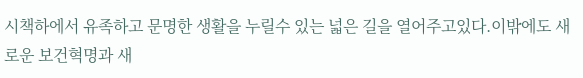시책하에서 유족하고 문명한 생활을 누릴수 있는 넓은 길을 열어주고있다.이밖에도 새로운 보건혁명과 새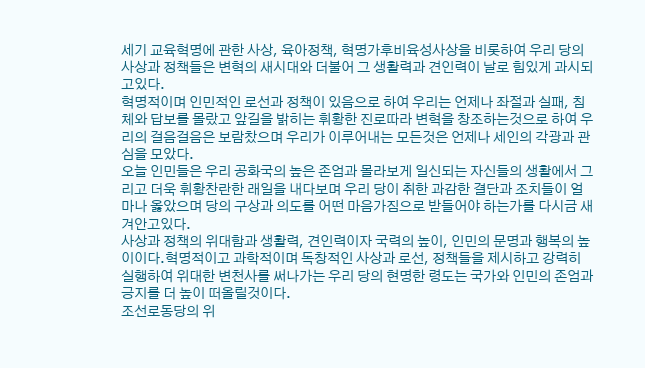세기 교육혁명에 관한 사상, 육아정책, 혁명가후비육성사상을 비롯하여 우리 당의 사상과 정책들은 변혁의 새시대와 더불어 그 생활력과 견인력이 날로 힘있게 과시되고있다.
혁명적이며 인민적인 로선과 정책이 있음으로 하여 우리는 언제나 좌절과 실패, 침체와 답보를 몰랐고 앞길을 밝히는 휘황한 진로따라 변혁을 창조하는것으로 하여 우리의 걸음걸음은 보람찼으며 우리가 이루어내는 모든것은 언제나 세인의 각광과 관심을 모았다.
오늘 인민들은 우리 공화국의 높은 존엄과 몰라보게 일신되는 자신들의 생활에서 그리고 더욱 휘황찬란한 래일을 내다보며 우리 당이 취한 과감한 결단과 조치들이 얼마나 옳았으며 당의 구상과 의도를 어떤 마음가짐으로 받들어야 하는가를 다시금 새겨안고있다.
사상과 정책의 위대함과 생활력, 견인력이자 국력의 높이, 인민의 문명과 행복의 높이이다.혁명적이고 과학적이며 독창적인 사상과 로선, 정책들을 제시하고 강력히 실행하여 위대한 변천사를 써나가는 우리 당의 현명한 령도는 국가와 인민의 존엄과 긍지를 더 높이 떠올릴것이다.
조선로동당의 위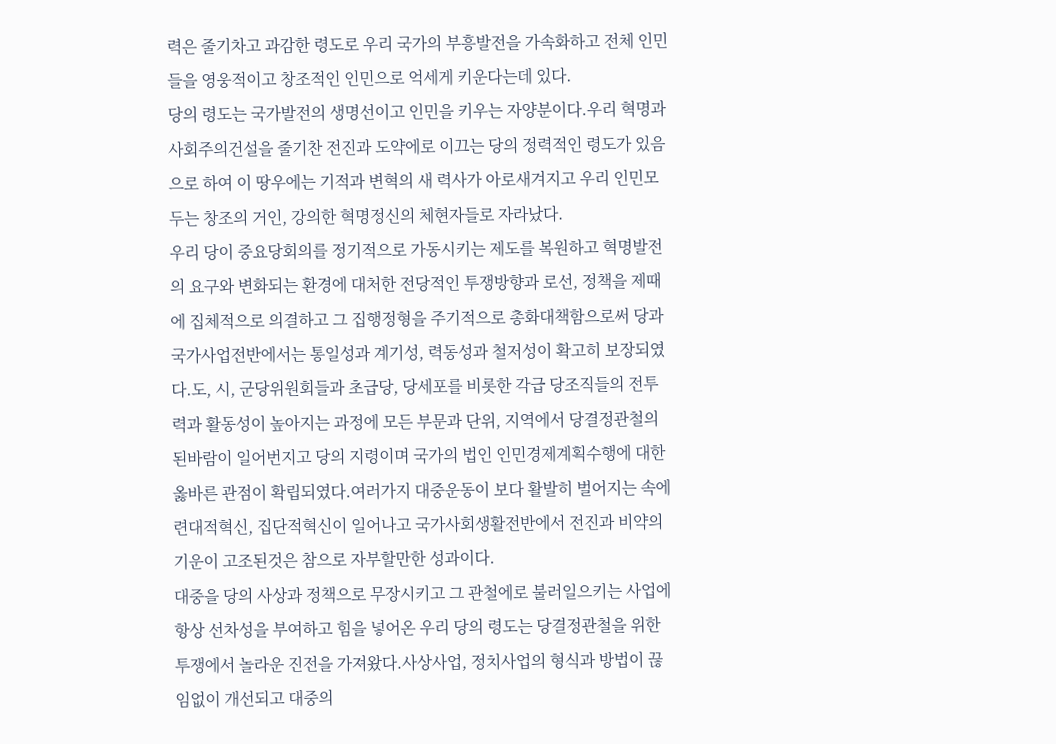력은 줄기차고 과감한 령도로 우리 국가의 부흥발전을 가속화하고 전체 인민들을 영웅적이고 창조적인 인민으로 억세게 키운다는데 있다.
당의 령도는 국가발전의 생명선이고 인민을 키우는 자양분이다.우리 혁명과 사회주의건설을 줄기찬 전진과 도약에로 이끄는 당의 정력적인 령도가 있음으로 하여 이 땅우에는 기적과 변혁의 새 력사가 아로새겨지고 우리 인민모두는 창조의 거인, 강의한 혁명정신의 체현자들로 자라났다.
우리 당이 중요당회의를 정기적으로 가동시키는 제도를 복원하고 혁명발전의 요구와 변화되는 환경에 대처한 전당적인 투쟁방향과 로선, 정책을 제때에 집체적으로 의결하고 그 집행정형을 주기적으로 총화대책함으로써 당과 국가사업전반에서는 통일성과 계기성, 력동성과 철저성이 확고히 보장되였다.도, 시, 군당위원회들과 초급당, 당세포를 비롯한 각급 당조직들의 전투력과 활동성이 높아지는 과정에 모든 부문과 단위, 지역에서 당결정관철의 된바람이 일어번지고 당의 지령이며 국가의 법인 인민경제계획수행에 대한 옳바른 관점이 확립되였다.여러가지 대중운동이 보다 활발히 벌어지는 속에 련대적혁신, 집단적혁신이 일어나고 국가사회생활전반에서 전진과 비약의 기운이 고조된것은 참으로 자부할만한 성과이다.
대중을 당의 사상과 정책으로 무장시키고 그 관철에로 불러일으키는 사업에 항상 선차성을 부여하고 힘을 넣어온 우리 당의 령도는 당결정관철을 위한 투쟁에서 놀라운 진전을 가져왔다.사상사업, 정치사업의 형식과 방법이 끊임없이 개선되고 대중의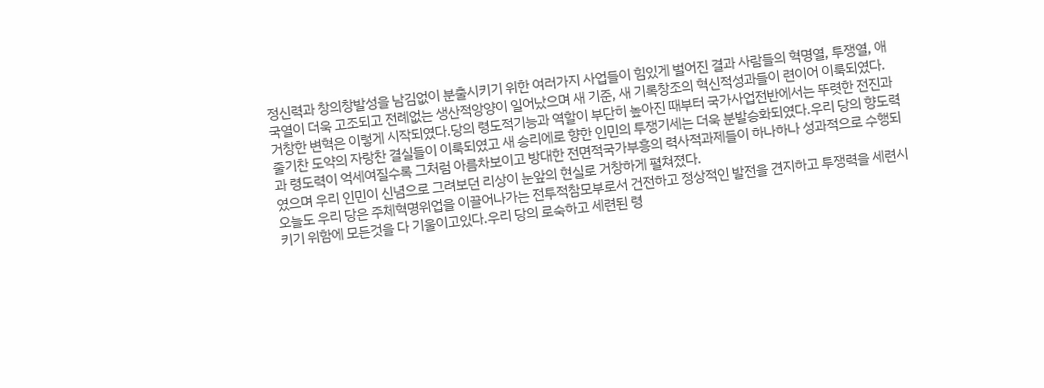정신력과 창의창발성을 남김없이 분출시키기 위한 여러가지 사업들이 힘있게 벌어진 결과 사람들의 혁명열, 투쟁열, 애국열이 더욱 고조되고 전례없는 생산적앙양이 일어났으며 새 기준, 새 기록창조의 혁신적성과들이 련이어 이룩되였다.
거창한 변혁은 이렇게 시작되였다.당의 령도적기능과 역할이 부단히 높아진 때부터 국가사업전반에서는 뚜렷한 전진과 줄기찬 도약의 자랑찬 결실들이 이룩되였고 새 승리에로 향한 인민의 투쟁기세는 더욱 분발승화되였다.우리 당의 향도력과 령도력이 억세여질수록 그처럼 아름차보이고 방대한 전면적국가부흥의 력사적과제들이 하나하나 성과적으로 수행되였으며 우리 인민이 신념으로 그려보던 리상이 눈앞의 현실로 거창하게 펼쳐졌다.
오늘도 우리 당은 주체혁명위업을 이끌어나가는 전투적참모부로서 건전하고 정상적인 발전을 견지하고 투쟁력을 세련시키기 위함에 모든것을 다 기울이고있다.우리 당의 로숙하고 세련된 령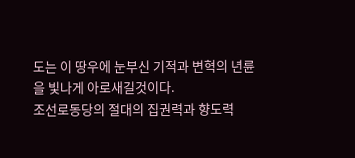도는 이 땅우에 눈부신 기적과 변혁의 년륜을 빛나게 아로새길것이다.
조선로동당의 절대의 집권력과 향도력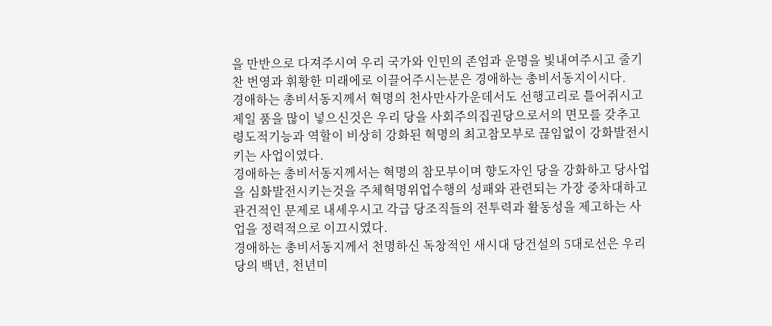을 만반으로 다져주시여 우리 국가와 인민의 존엄과 운명을 빛내여주시고 줄기찬 번영과 휘황한 미래에로 이끌어주시는분은 경애하는 총비서동지이시다.
경애하는 총비서동지께서 혁명의 천사만사가운데서도 선행고리로 틀어쥐시고 제일 품을 많이 넣으신것은 우리 당을 사회주의집권당으로서의 면모를 갖추고 령도적기능과 역할이 비상히 강화된 혁명의 최고참모부로 끊임없이 강화발전시키는 사업이였다.
경애하는 총비서동지께서는 혁명의 참모부이며 향도자인 당을 강화하고 당사업을 심화발전시키는것을 주체혁명위업수행의 성패와 관련되는 가장 중차대하고 관건적인 문제로 내세우시고 각급 당조직들의 전투력과 활동성을 제고하는 사업을 정력적으로 이끄시였다.
경애하는 총비서동지께서 천명하신 독창적인 새시대 당건설의 5대로선은 우리 당의 백년, 천년미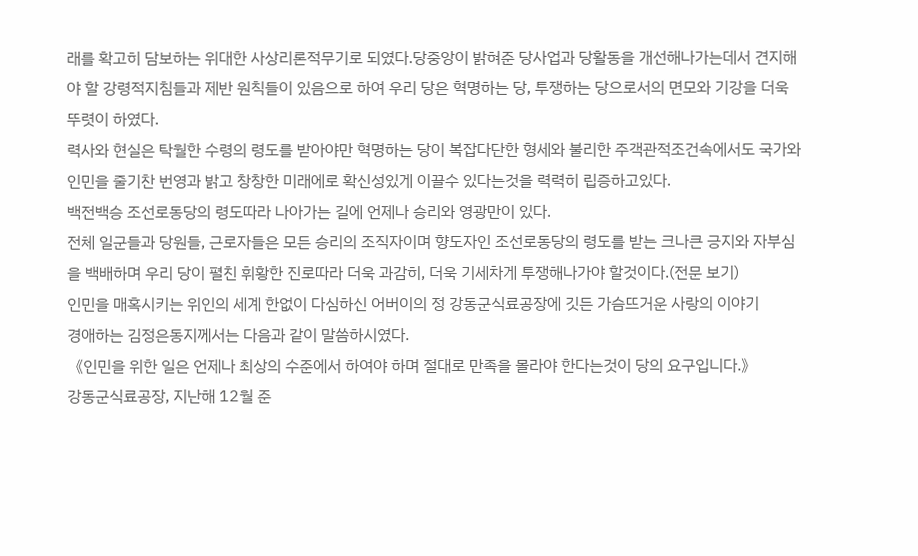래를 확고히 담보하는 위대한 사상리론적무기로 되였다.당중앙이 밝혀준 당사업과 당활동을 개선해나가는데서 견지해야 할 강령적지침들과 제반 원칙들이 있음으로 하여 우리 당은 혁명하는 당, 투쟁하는 당으로서의 면모와 기강을 더욱 뚜렷이 하였다.
력사와 현실은 탁월한 수령의 령도를 받아야만 혁명하는 당이 복잡다단한 형세와 불리한 주객관적조건속에서도 국가와 인민을 줄기찬 번영과 밝고 창창한 미래에로 확신성있게 이끌수 있다는것을 력력히 립증하고있다.
백전백승 조선로동당의 령도따라 나아가는 길에 언제나 승리와 영광만이 있다.
전체 일군들과 당원들, 근로자들은 모든 승리의 조직자이며 향도자인 조선로동당의 령도를 받는 크나큰 긍지와 자부심을 백배하며 우리 당이 펼친 휘황한 진로따라 더욱 과감히, 더욱 기세차게 투쟁해나가야 할것이다.(전문 보기)
인민을 매혹시키는 위인의 세계 한없이 다심하신 어버이의 정 강동군식료공장에 깃든 가슴뜨거운 사랑의 이야기
경애하는 김정은동지께서는 다음과 같이 말씀하시였다.
《인민을 위한 일은 언제나 최상의 수준에서 하여야 하며 절대로 만족을 몰라야 한다는것이 당의 요구입니다.》
강동군식료공장, 지난해 12월 준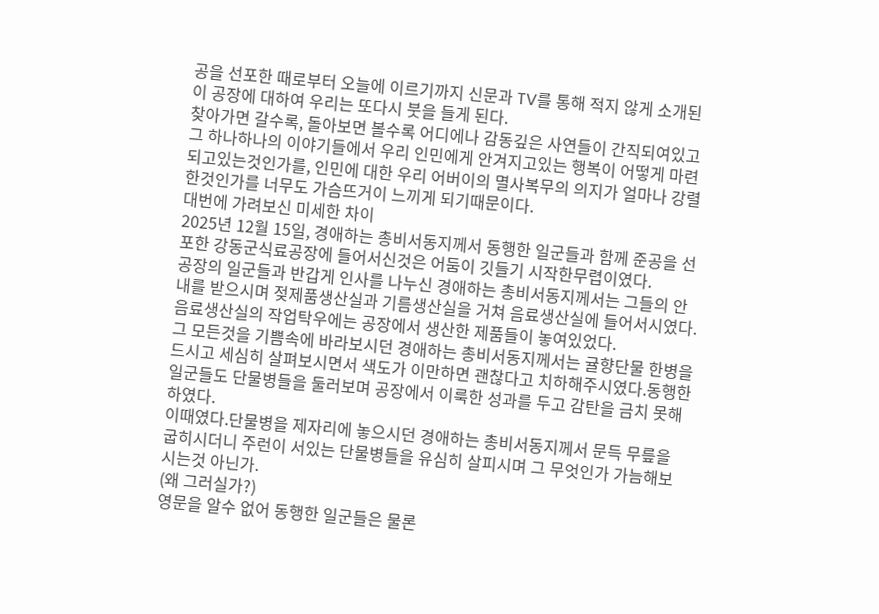공을 선포한 때로부터 오늘에 이르기까지 신문과 TV를 통해 적지 않게 소개된 이 공장에 대하여 우리는 또다시 붓을 들게 된다.
찾아가면 갈수록, 돌아보면 볼수록 어디에나 감동깊은 사연들이 간직되여있고 그 하나하나의 이야기들에서 우리 인민에게 안겨지고있는 행복이 어떻게 마련되고있는것인가를, 인민에 대한 우리 어버이의 멸사복무의 의지가 얼마나 강렬한것인가를 너무도 가슴뜨거이 느끼게 되기때문이다.
대번에 가려보신 미세한 차이
2025년 12월 15일, 경애하는 총비서동지께서 동행한 일군들과 함께 준공을 선포한 강동군식료공장에 들어서신것은 어둠이 깃들기 시작한무렵이였다.
공장의 일군들과 반갑게 인사를 나누신 경애하는 총비서동지께서는 그들의 안내를 받으시며 젖제품생산실과 기름생산실을 거쳐 음료생산실에 들어서시였다.
음료생산실의 작업탁우에는 공장에서 생산한 제품들이 놓여있었다.
그 모든것을 기쁨속에 바라보시던 경애하는 총비서동지께서는 귤향단물 한병을 드시고 세심히 살펴보시면서 색도가 이만하면 괜찮다고 치하해주시였다.동행한 일군들도 단물병들을 둘러보며 공장에서 이룩한 성과를 두고 감탄을 금치 못해하였다.
이때였다.단물병을 제자리에 놓으시던 경애하는 총비서동지께서 문득 무릎을 굽히시더니 주런이 서있는 단물병들을 유심히 살피시며 그 무엇인가 가늠해보시는것 아닌가.
(왜 그러실가?)
영문을 알수 없어 동행한 일군들은 물론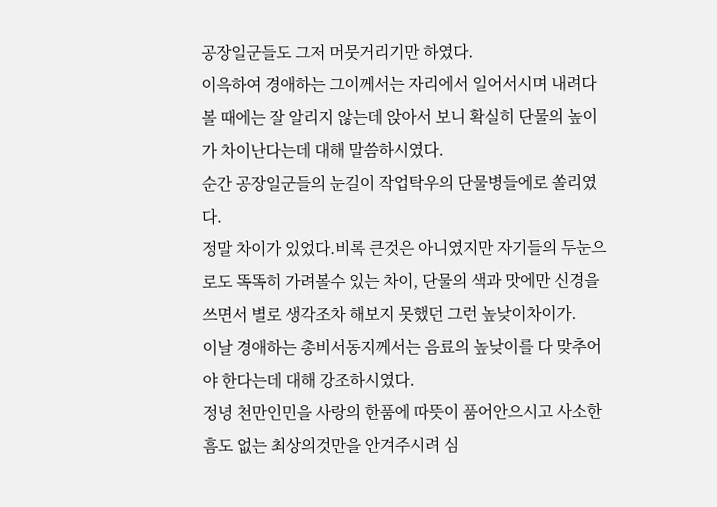공장일군들도 그저 머뭇거리기만 하였다.
이윽하여 경애하는 그이께서는 자리에서 일어서시며 내려다볼 때에는 잘 알리지 않는데 앉아서 보니 확실히 단물의 높이가 차이난다는데 대해 말씀하시였다.
순간 공장일군들의 눈길이 작업탁우의 단물병들에로 쏠리였다.
정말 차이가 있었다.비록 큰것은 아니였지만 자기들의 두눈으로도 똑똑히 가려볼수 있는 차이, 단물의 색과 맛에만 신경을 쓰면서 별로 생각조차 해보지 못했던 그런 높낮이차이가.
이날 경애하는 총비서동지께서는 음료의 높낮이를 다 맞추어야 한다는데 대해 강조하시였다.
정녕 천만인민을 사랑의 한품에 따뜻이 품어안으시고 사소한 흠도 없는 최상의것만을 안겨주시려 심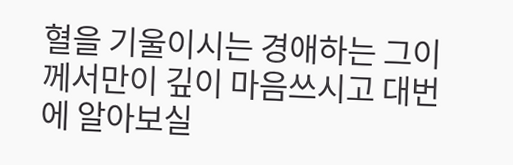혈을 기울이시는 경애하는 그이께서만이 깊이 마음쓰시고 대번에 알아보실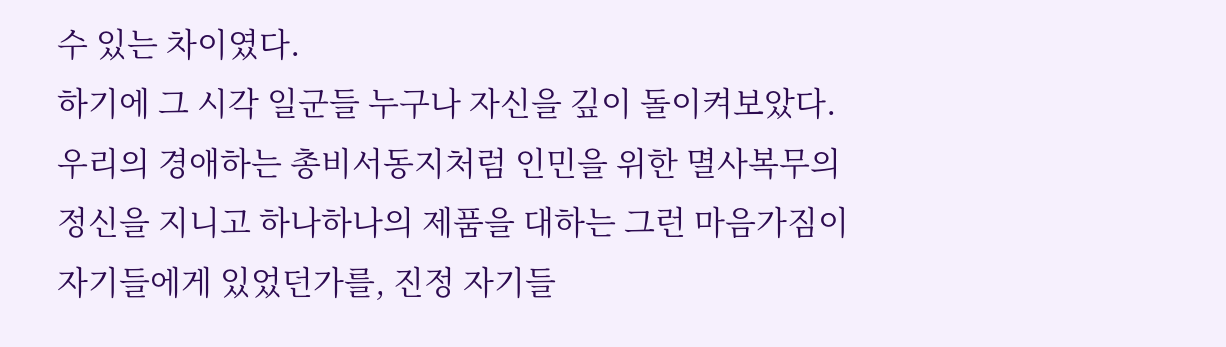수 있는 차이였다.
하기에 그 시각 일군들 누구나 자신을 깊이 돌이켜보았다.
우리의 경애하는 총비서동지처럼 인민을 위한 멸사복무의 정신을 지니고 하나하나의 제품을 대하는 그런 마음가짐이 자기들에게 있었던가를, 진정 자기들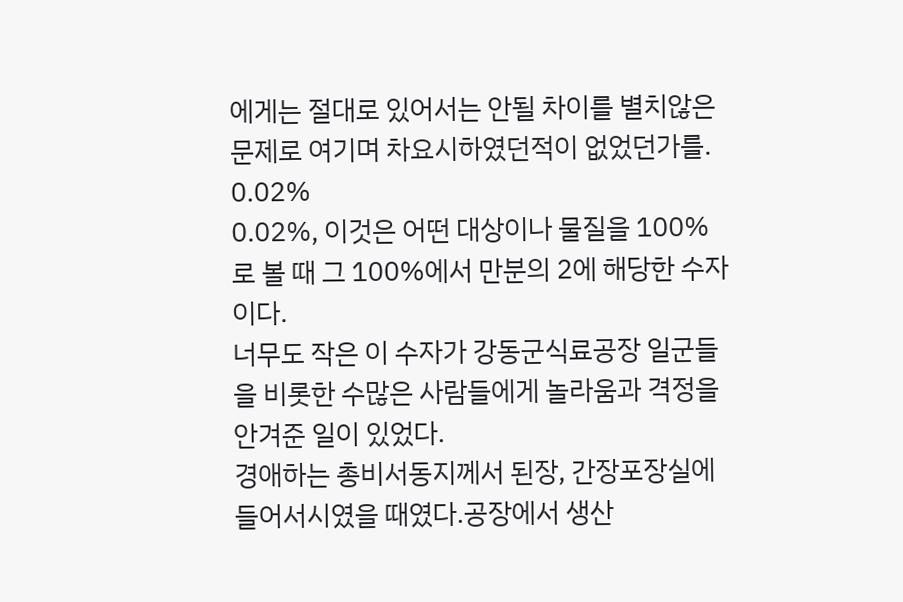에게는 절대로 있어서는 안될 차이를 별치않은 문제로 여기며 차요시하였던적이 없었던가를.
0.02%
0.02%, 이것은 어떤 대상이나 물질을 100%로 볼 때 그 100%에서 만분의 2에 해당한 수자이다.
너무도 작은 이 수자가 강동군식료공장 일군들을 비롯한 수많은 사람들에게 놀라움과 격정을 안겨준 일이 있었다.
경애하는 총비서동지께서 된장, 간장포장실에 들어서시였을 때였다.공장에서 생산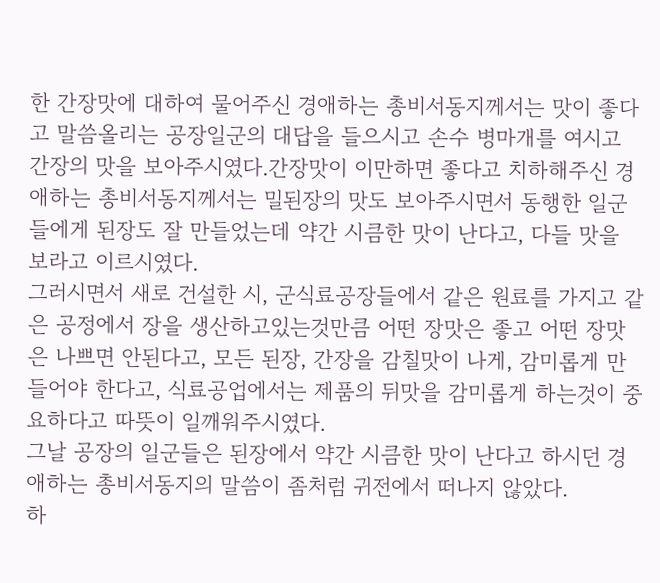한 간장맛에 대하여 물어주신 경애하는 총비서동지께서는 맛이 좋다고 말씀올리는 공장일군의 대답을 들으시고 손수 병마개를 여시고 간장의 맛을 보아주시였다.간장맛이 이만하면 좋다고 치하해주신 경애하는 총비서동지께서는 밀된장의 맛도 보아주시면서 동행한 일군들에게 된장도 잘 만들었는데 약간 시큼한 맛이 난다고, 다들 맛을 보라고 이르시였다.
그러시면서 새로 건설한 시, 군식료공장들에서 같은 원료를 가지고 같은 공정에서 장을 생산하고있는것만큼 어떤 장맛은 좋고 어떤 장맛은 나쁘면 안된다고, 모든 된장, 간장을 감칠맛이 나게, 감미롭게 만들어야 한다고, 식료공업에서는 제품의 뒤맛을 감미롭게 하는것이 중요하다고 따뜻이 일깨워주시였다.
그날 공장의 일군들은 된장에서 약간 시큼한 맛이 난다고 하시던 경애하는 총비서동지의 말씀이 좀처럼 귀전에서 떠나지 않았다.
하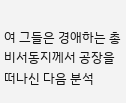여 그들은 경애하는 총비서동지께서 공장을 떠나신 다음 분석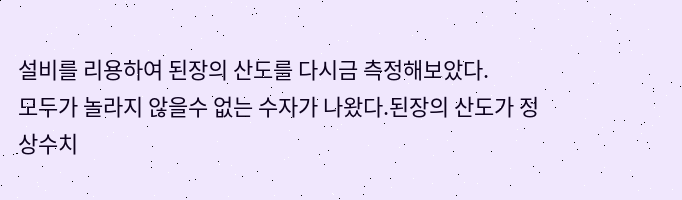설비를 리용하여 된장의 산도를 다시금 측정해보았다.
모두가 놀라지 않을수 없는 수자가 나왔다.된장의 산도가 정상수치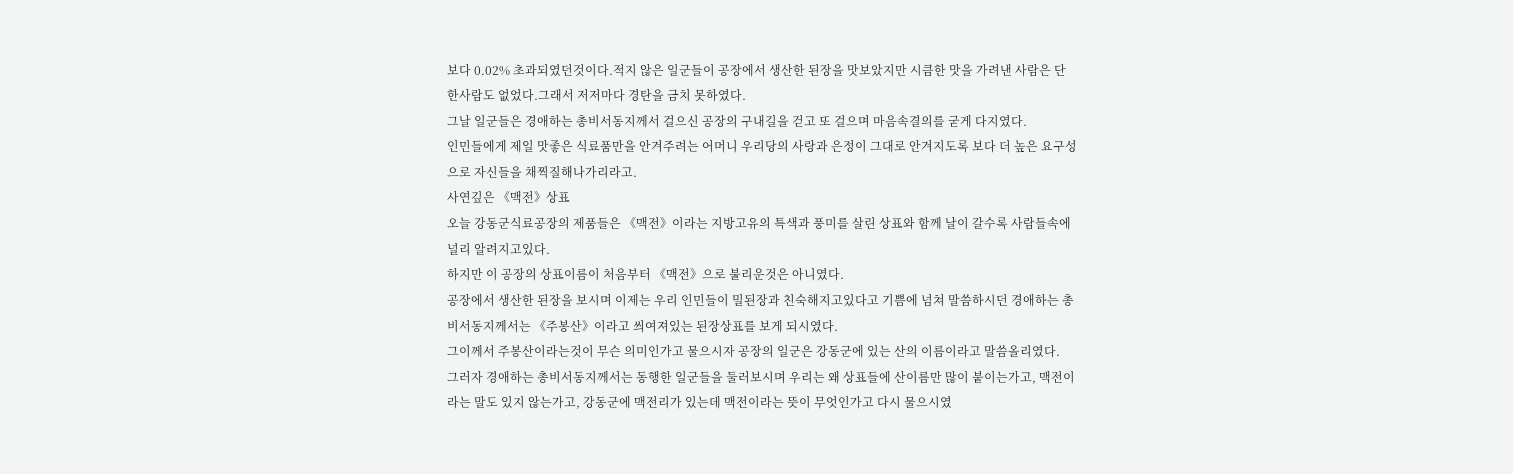보다 0.02% 초과되였던것이다.적지 않은 일군들이 공장에서 생산한 된장을 맛보았지만 시큼한 맛을 가려낸 사람은 단 한사람도 없었다.그래서 저저마다 경탄을 금치 못하였다.
그날 일군들은 경애하는 총비서동지께서 걸으신 공장의 구내길을 걷고 또 걸으며 마음속결의를 굳게 다지였다.
인민들에게 제일 맛좋은 식료품만을 안겨주려는 어머니 우리당의 사랑과 은정이 그대로 안겨지도록 보다 더 높은 요구성으로 자신들을 채찍질해나가리라고.
사연깊은 《맥전》상표
오늘 강동군식료공장의 제품들은 《맥전》이라는 지방고유의 특색과 풍미를 살린 상표와 함께 날이 갈수록 사람들속에 널리 알려지고있다.
하지만 이 공장의 상표이름이 처음부터 《맥전》으로 불리운것은 아니였다.
공장에서 생산한 된장을 보시며 이제는 우리 인민들이 밀된장과 친숙해지고있다고 기쁨에 넘쳐 말씀하시던 경애하는 총비서동지께서는 《주봉산》이라고 씌여져있는 된장상표를 보게 되시였다.
그이께서 주봉산이라는것이 무슨 의미인가고 물으시자 공장의 일군은 강동군에 있는 산의 이름이라고 말씀올리였다.
그러자 경애하는 총비서동지께서는 동행한 일군들을 둘러보시며 우리는 왜 상표들에 산이름만 많이 붙이는가고, 맥전이라는 말도 있지 않는가고, 강동군에 맥전리가 있는데 맥전이라는 뜻이 무엇인가고 다시 물으시였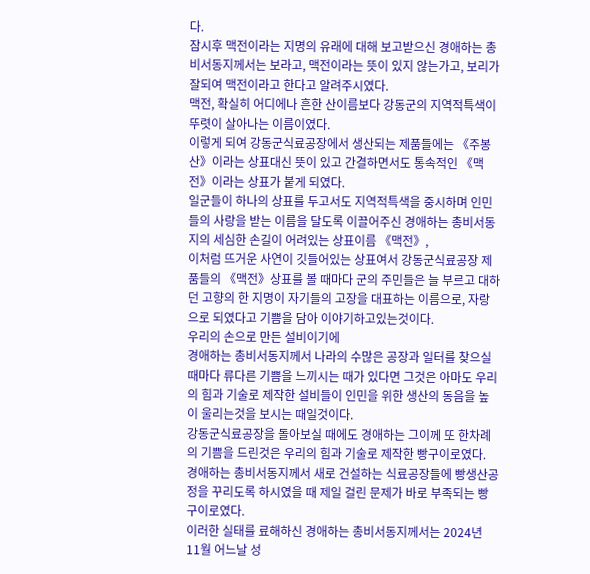다.
잠시후 맥전이라는 지명의 유래에 대해 보고받으신 경애하는 총비서동지께서는 보라고, 맥전이라는 뜻이 있지 않는가고, 보리가 잘되여 맥전이라고 한다고 알려주시였다.
맥전, 확실히 어디에나 흔한 산이름보다 강동군의 지역적특색이 뚜렷이 살아나는 이름이였다.
이렇게 되여 강동군식료공장에서 생산되는 제품들에는 《주봉산》이라는 상표대신 뜻이 있고 간결하면서도 통속적인 《맥전》이라는 상표가 붙게 되였다.
일군들이 하나의 상표를 두고서도 지역적특색을 중시하며 인민들의 사랑을 받는 이름을 달도록 이끌어주신 경애하는 총비서동지의 세심한 손길이 어려있는 상표이름 《맥전》,
이처럼 뜨거운 사연이 깃들어있는 상표여서 강동군식료공장 제품들의 《맥전》상표를 볼 때마다 군의 주민들은 늘 부르고 대하던 고향의 한 지명이 자기들의 고장을 대표하는 이름으로, 자랑으로 되였다고 기쁨을 담아 이야기하고있는것이다.
우리의 손으로 만든 설비이기에
경애하는 총비서동지께서 나라의 수많은 공장과 일터를 찾으실 때마다 류다른 기쁨을 느끼시는 때가 있다면 그것은 아마도 우리의 힘과 기술로 제작한 설비들이 인민을 위한 생산의 동음을 높이 울리는것을 보시는 때일것이다.
강동군식료공장을 돌아보실 때에도 경애하는 그이께 또 한차례의 기쁨을 드린것은 우리의 힘과 기술로 제작한 빵구이로였다.
경애하는 총비서동지께서 새로 건설하는 식료공장들에 빵생산공정을 꾸리도록 하시였을 때 제일 걸린 문제가 바로 부족되는 빵구이로였다.
이러한 실태를 료해하신 경애하는 총비서동지께서는 2024년 11월 어느날 성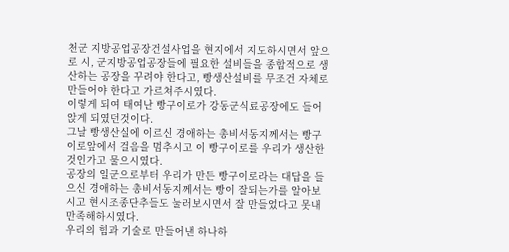천군 지방공업공장건설사업을 현지에서 지도하시면서 앞으로 시, 군지방공업공장들에 필요한 설비들을 종합적으로 생산하는 공장을 꾸려야 한다고, 빵생산설비를 무조건 자체로 만들어야 한다고 가르쳐주시였다.
이렇게 되여 태여난 빵구이로가 강동군식료공장에도 들어앉게 되였던것이다.
그날 빵생산실에 이르신 경애하는 총비서동지께서는 빵구이로앞에서 걸음을 멈추시고 이 빵구이로를 우리가 생산한것인가고 물으시였다.
공장의 일군으로부터 우리가 만든 빵구이로라는 대답을 들으신 경애하는 총비서동지께서는 빵이 잘되는가를 알아보시고 현시조종단추들도 눌러보시면서 잘 만들었다고 못내 만족해하시였다.
우리의 힘과 기술로 만들어낸 하나하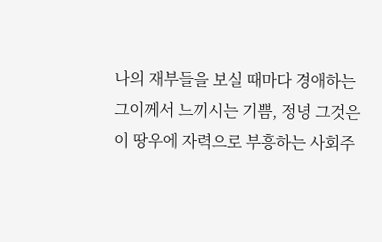나의 재부들을 보실 때마다 경애하는 그이께서 느끼시는 기쁨, 정녕 그것은 이 땅우에 자력으로 부흥하는 사회주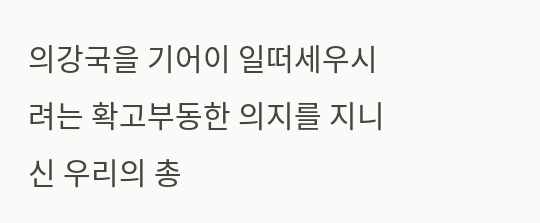의강국을 기어이 일떠세우시려는 확고부동한 의지를 지니신 우리의 총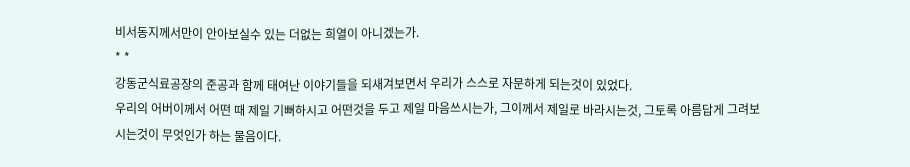비서동지께서만이 안아보실수 있는 더없는 희열이 아니겠는가.
* *
강동군식료공장의 준공과 함께 태여난 이야기들을 되새겨보면서 우리가 스스로 자문하게 되는것이 있었다.
우리의 어버이께서 어떤 때 제일 기뻐하시고 어떤것을 두고 제일 마음쓰시는가, 그이께서 제일로 바라시는것, 그토록 아름답게 그려보시는것이 무엇인가 하는 물음이다.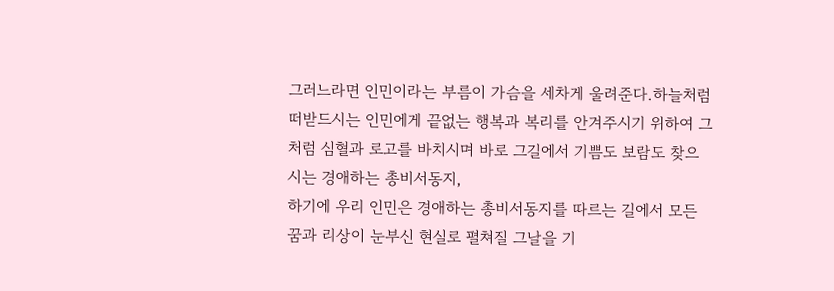그러느라면 인민이라는 부름이 가슴을 세차게 울려준다.하늘처럼 떠받드시는 인민에게 끝없는 행복과 복리를 안겨주시기 위하여 그처럼 심혈과 로고를 바치시며 바로 그길에서 기쁨도 보람도 찾으시는 경애하는 총비서동지,
하기에 우리 인민은 경애하는 총비서동지를 따르는 길에서 모든 꿈과 리상이 눈부신 현실로 펼쳐질 그날을 기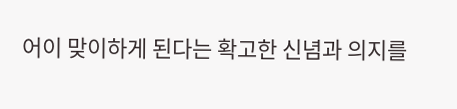어이 맞이하게 된다는 확고한 신념과 의지를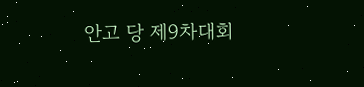안고 당 제9차대회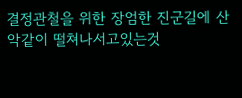결정관철을 위한 장엄한 진군길에 산악같이 떨쳐나서고있는것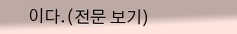이다.(전문 보기)